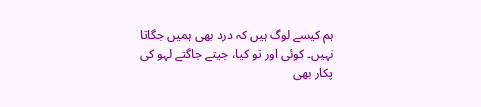ہم کیسے لوگ ہیں کہ درد بھی ہمیں جگاتا نہیں۔ کوئی اور تو کیا، جیتے جاگتے لہو کی پکار بھی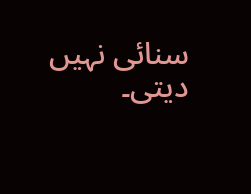سنائی نہیں دیتی۔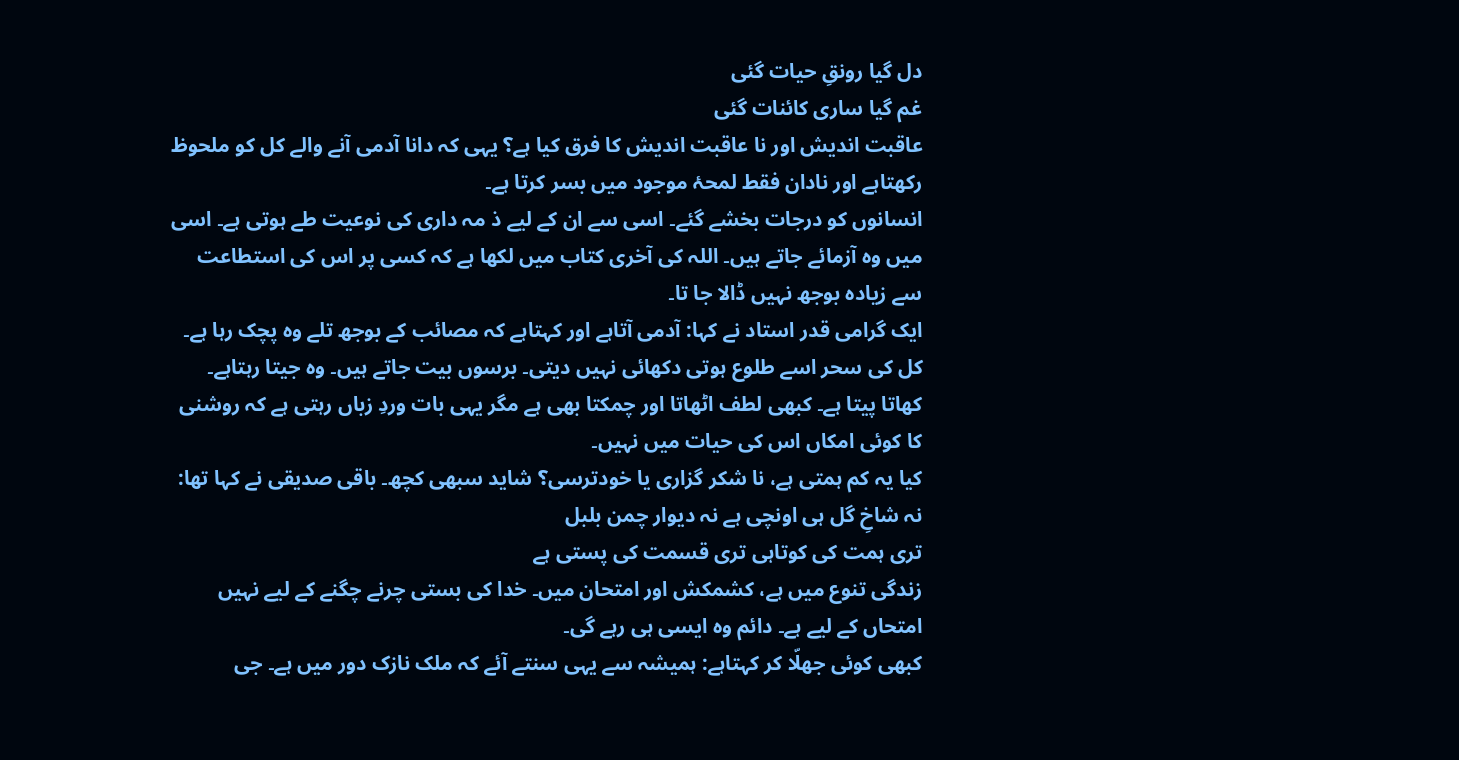دل گیا رونقِ حیات گئی
غم گیا ساری کائنات گئی
عاقبت اندیش اور نا عاقبت اندیش کا فرق کیا ہے؟ یہی کہ دانا آدمی آنے والے کل کو ملحوظ رکھتاہے اور نادان فقط لمحۂ موجود میں بسر کرتا ہے۔
انسانوں کو درجات بخشے گئے۔ اسی سے ان کے لیے ذ مہ داری کی نوعیت طے ہوتی ہے۔ اسی میں وہ آزمائے جاتے ہیں۔ اللہ کی آخری کتاب میں لکھا ہے کہ کسی پر اس کی استطاعت سے زیادہ بوجھ نہیں ڈالا جا تا۔
ایک گرامی قدر استاد نے کہا: آدمی آتاہے اور کہتاہے کہ مصائب کے بوجھ تلے وہ پچک رہا ہے۔ کل کی سحر اسے طلوع ہوتی دکھائی نہیں دیتی۔ برسوں بیت جاتے ہیں۔ وہ جیتا رہتاہے۔ کھاتا پیتا ہے۔ کبھی لطف اٹھاتا اور چمکتا بھی ہے مگر یہی بات وردِ زباں رہتی ہے کہ روشنی کا کوئی امکاں اس کی حیات میں نہیں۔
کیا یہ کم ہمتی ہے، نا شکر گزاری یا خودترسی؟ شاید سبھی کچھ۔ باقی صدیقی نے کہا تھا:
نہ شاخِ گل ہی اونچی ہے نہ دیوار چمن بلبل
تری ہمت کی کوتاہی تری قسمت کی پستی ہے
زندگی تنوع میں ہے، کشمکش اور امتحان میں۔ خدا کی بستی چرنے چگنے کے لیے نہیں امتحاں کے لیے ہے۔ دائم وہ ایسی ہی رہے گی۔
کبھی کوئی جھلّا کر کہتاہے: ہمیشہ سے یہی سنتے آئے کہ ملک نازک دور میں ہے۔ جی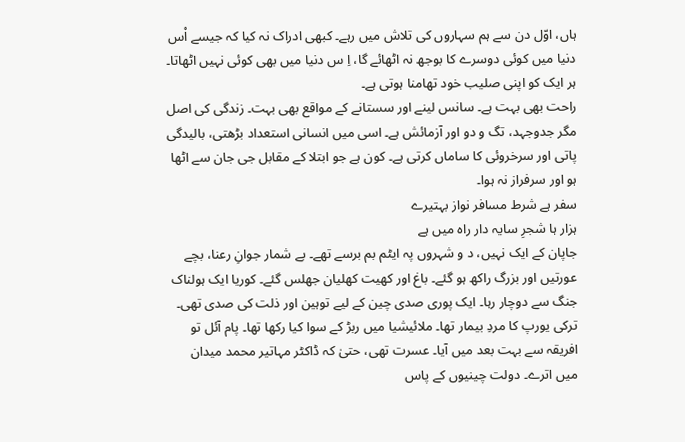ہاں، اوّل دن سے ہم سہاروں کی تلاش میں رہے۔ کبھی ادراک نہ کیا کہ جیسے اْس دنیا میں کوئی دوسرے کا بوجھ نہ اٹھائے گا، اِ س دنیا میں بھی کوئی نہیں اٹھاتا۔ ہر ایک کو اپنی صلیب خود تھامنا ہوتی ہے۔
راحت بھی بہت ہے۔ سانس لینے اور سستانے کے مواقع بھی بہت۔ زندگی کی اصل مگر جدوجہد، تگ و دو اور آزمائش ہے۔ اسی میں انسانی استعداد بڑھتی، بالیدگی پاتی اور سرخروئی کا ساماں کرتی ہے۔ کون ہے جو ابتلا کے مقابل جی جان سے اٹھا ہو اور سرفراز نہ ہوا۔
سفر ہے شرط مسافر نواز بہتیرے
ہزار ہا شجرِ سایہ دار راہ میں ہے
جاپان کے ایک نہیں، د و شہروں پہ ایٹم بم برسے تھے۔ بے شمار جوانِ رعنا، بچے عورتیں اور بزرگ راکھ ہو گئے۔ باغ اور کھیت کھلیان جھلس گئے۔ کوریا ایک ہولناک جنگ سے دوچار رہا۔ ایک پوری صدی چین کے لیے توہین اور ذلت کی صدی تھی۔ ترکی یورپ کا مردِ بیمار تھا۔ ملائیشیا میں ربڑ کے سوا کیا رکھا تھا۔ پام آئل تو افریقہ سے بہت بعد میں آیا۔ عسرت تھی، حتیٰ کہ ڈاکٹر مہاتیر محمد میدان میں اترے۔ دولت چینیوں کے پاس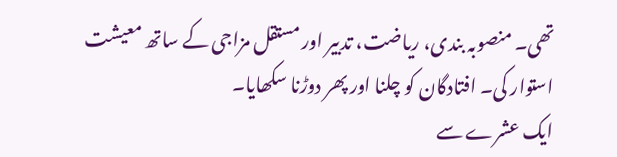تھی۔ منصوبہ بندی، ریاضت، تدبیر اور مستقل مزاجی کے ساتھ معیشت استوار کی۔ افتادگان کو چلنا اور پھر دوڑنا سکھایا۔
ایک عشرے سے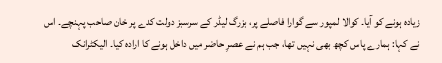زیادہ ہونے کو آیا۔ کوالا لمپور سے گوارا فاصلے پر، بزرگ لیڈر کے سرسبز دولت کدے پر خان صاحب پہنچے۔ اس نے کہا: ہمارے پاس کچھ بھی نہیں تھا، جب ہم نے عصرِ حاضر میں داخل ہونے کا ارادہ کیا۔ الیکٹرانک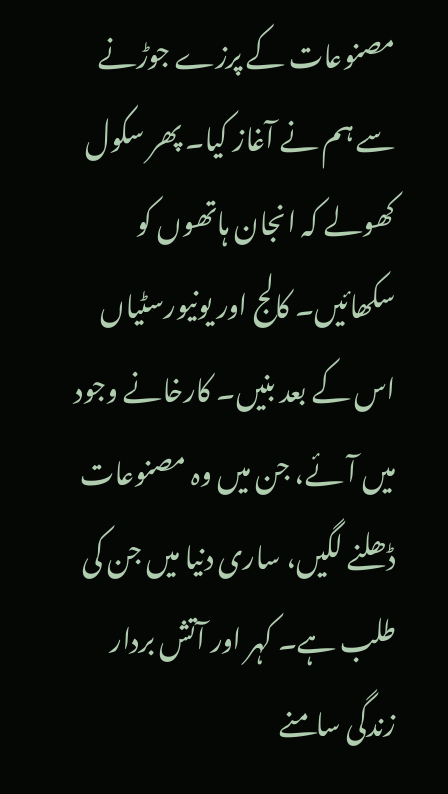مصنوعات کے پرزے جوڑنے سے ہم نے آغاز کیا۔ پھر سکول کھولے کہ انجان ہاتھوں کو سکھائیں۔ کالج اور یونیورسٹیاں اس کے بعد بنیں۔ کارخانے وجود میں آئے، جن میں وہ مصنوعات ڈھلنے لگیں، ساری دنیا میں جن کی طلب ہے۔ کہر اور آتش بردار زندگی سامنے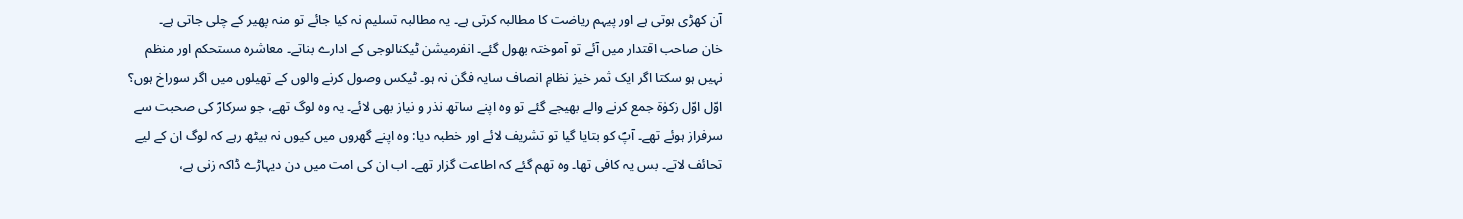آن کھڑی ہوتی ہے اور پیہم ریاضت کا مطالبہ کرتی ہے۔ یہ مطالبہ تسلیم نہ کیا جائے تو منہ پھیر کے چلی جاتی ہے۔
خان صاحب اقتدار میں آئے تو آموختہ بھول گئے۔ انفرمیشن ٹیکنالوجی کے ادارے بناتے۔ معاشرہ مستحکم اور منظم نہیں ہو سکتا اگر ایک ثمر خیز نظامِ انصاف سایہ فگن نہ ہو۔ ٹیکس وصول کرنے والوں کے تھیلوں میں اگر سوراخ ہوں؟
اوّل اوّل زکوٰۃ جمع کرنے والے بھیجے گئے تو وہ اپنے ساتھ نذر و نیاز بھی لائے۔ یہ وہ لوگ تھے، جو سرکارؐ کی صحبت سے سرفراز ہوئے تھے۔ آپؐ کو بتایا گیا تو تشریف لائے اور خطبہ دیا: وہ اپنے گھروں میں کیوں نہ بیٹھ رہے کہ لوگ ان کے لیے تحائف لاتے۔ بس یہ کافی تھا۔ وہ تھم گئے کہ اطاعت گزار تھے۔ اب ان کی امت میں دن دیہاڑے ڈاکہ زنی ہے،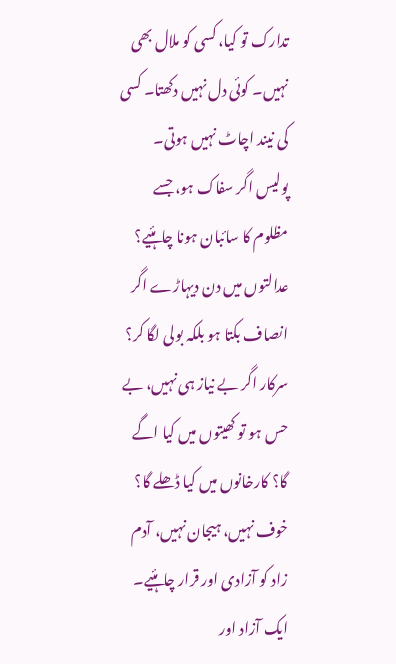تدارک تو کیا، کسی کو ملال بھی نہیں۔ کوئی دل نہیں دکھتا۔ کسی کی نیند اچاٹ نہیں ہوتی۔
پولیس اگر سفاک ہو، جسے مظلوم کا سائبان ہونا چاہئیے؟ عدالتوں میں دن دیہاڑے اگر انصاف بکتا ہو بلکہ بولی لگا کر؟ سرکار اگر بے نیاز ہی نہیں، بے حس ہو تو کھیتوں میں کیا اگے گا؟ کارخانوں میں کیا ڈھلے گا؟
خوف نہیں، ہیجان نہیں، آدم زاد کو آزادی اور قرار چاہئیے۔ ایک آزاد اور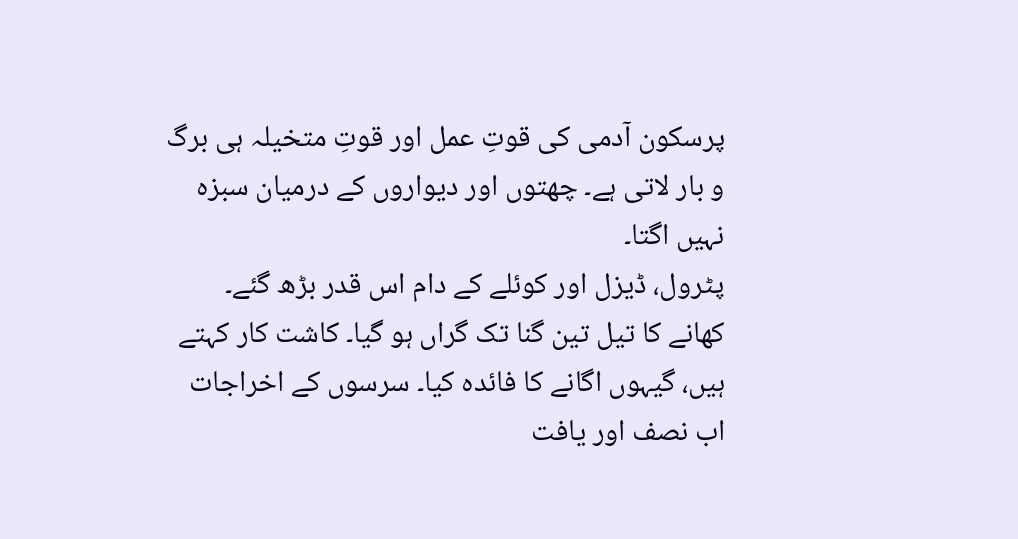پرسکون آدمی کی قوتِ عمل اور قوتِ متخیلہ ہی برگ و بار لاتی ہے۔ چھتوں اور دیواروں کے درمیان سبزہ نہیں اگتا۔
پٹرول، ڈیزل اور کوئلے کے دام اس قدر بڑھ گئے۔ کھانے کا تیل تین گنا تک گراں ہو گیا۔ کاشت کار کہتے ہیں، گیہوں اگانے کا فائدہ کیا۔ سرسوں کے اخراجات اب نصف اور یافت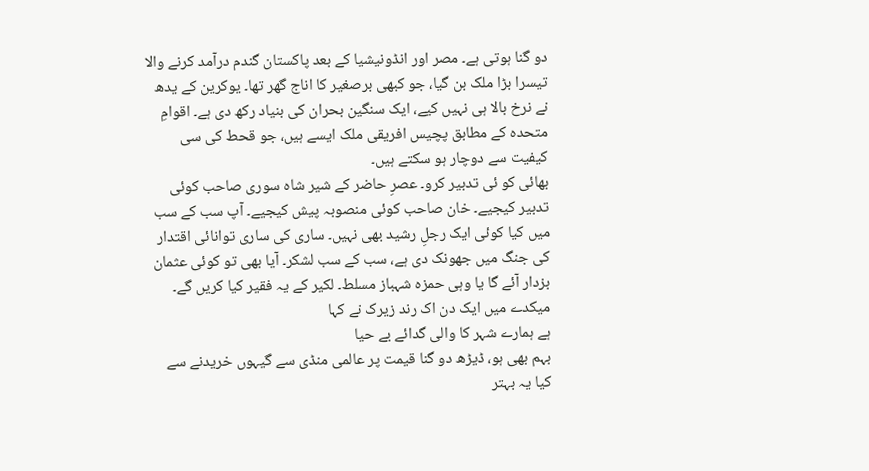دو گنا ہوتی ہے۔ مصر اور انڈونیشیا کے بعد پاکستان گندم درآمد کرنے والا تیسرا بڑا ملک بن گیا، جو کبھی برصغیر کا اناج گھر تھا۔ یوکرین کے یدھ نے نرخ بالا ہی نہیں کیے، ایک سنگین بحران کی بنیاد رکھ دی ہے۔ اقوامِ متحدہ کے مطابق پچیس افریقی ملک ایسے ہیں، جو قحط کی سی کیفیت سے دوچار ہو سکتے ہیں۔
بھائی کو ئی تدبیر کرو۔ عصرِ حاضر کے شیر شاہ سوری صاحب کوئی تدبیر کیجیے۔ خان صاحب کوئی منصوبہ پیش کیجیے۔ آپ سب کے سب میں کیا کوئی ایک رجلِ رشید بھی نہیں۔ ساری کی ساری توانائی اقتدار کی جنگ میں جھونک دی ہے، سب کے سب لشکر۔ آیا بھی تو کوئی عثمان بزدار آئے گا یا وہی حمزہ شہباز مسلط۔ لکیر کے یہ فقیر کیا کریں گے۔
میکدے میں ایک دن اک رند زیرک نے کہا
ہے ہمارے شہر کا والی گدائے بے حیا
بہم بھی ہو، ڈیڑھ دو گنا قیمت پر عالمی منڈی سے گیہوں خریدنے سے کیا یہ بہتر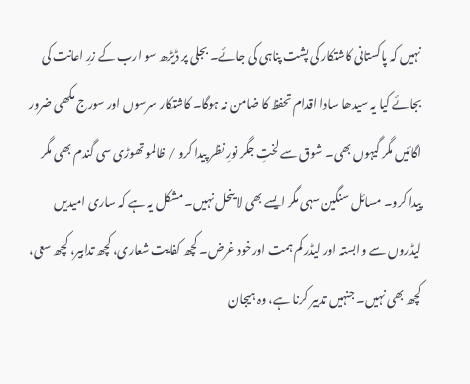نہیں کہ پاکستانی کاشتکار کی پشت پناہی کی جائے۔ بجلی پر ڈیڑھ سو ارب کے زرِ اعانت کی بجائے کیا یہ سیدھا سادا اقدام تحفظ کا ضامن نہ ہوگا۔ کاشتکار سرسوں اور سورج مکھی ضرور اگائیں مگر گیہوں بھی۔ شوق سے لختِ جگر نورِ نظر پیدا کرو / ظالمو تھوڑی سی گندم بھی مگر پیدا کرو۔ مسائل سنگین سہی مگر ایسے بھی لا ینحل نہیں۔ مشکل یہ ہے کہ ساری امیدیں لیڈروں سے وابستہ اور لیڈر کم ہمت اورخود غرض۔ کچھ کفایت شعاری، کچھ تدابیر، کچھ سعی، کچھ بھی نہیں۔ جنہیں تدبیر کرنا ہے، وہ ہیجان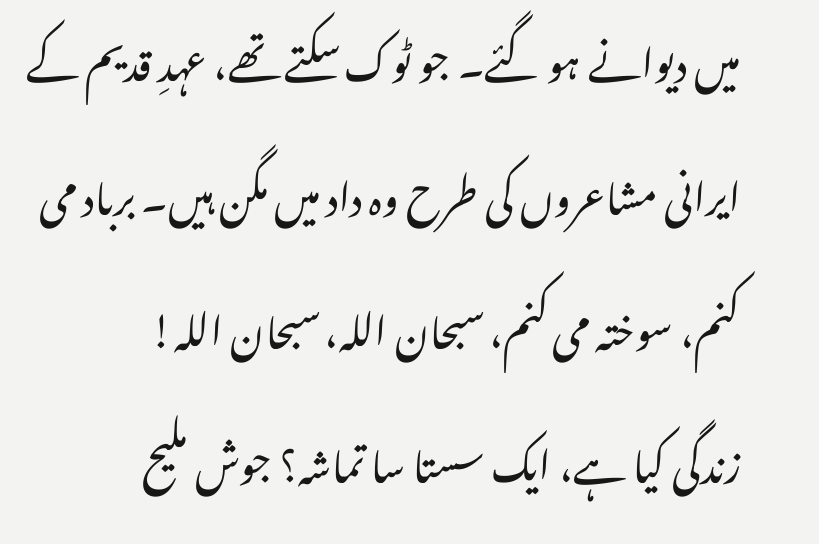میں دیوانے ہو گئے۔ جو ٹوک سکتے تھے، عہدِ قدیم کے ایرانی مشاعروں کی طرح وہ داد میں مگن ہیں۔ برباد می کنم، سوختہ می کنم، سبحان اللہ، سبحان اللہ!
زندگی کیا ہے، ایک سستا سا تماشہ؟ جوش ملیح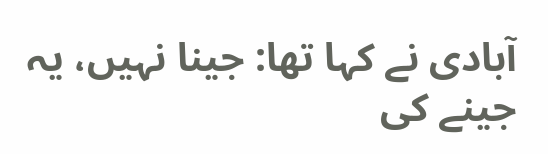آبادی نے کہا تھا: جینا نہیں، یہ جینے کی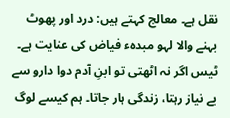نقل ہے۔ معالج کہتے ہیں: درد اور پھوٹ بہنے والا لہو مبدہء فیاض کی عنایت ہے۔ ٹیس اگر نہ اٹھتی تو ابنِ آدم دوا دارو سے بے نیاز رہتا، زندگی ہار جاتا۔ ہم کیسے لوگ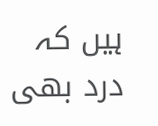ہیں کہ درد بھی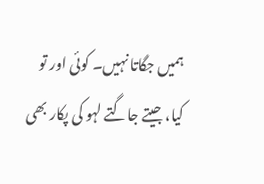ہمیں جگاتا نہیں۔ کوئی اور تو کیا، جیتے جاگتے لہو کی پکار بھی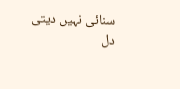سنائی نہیں دیتی
دل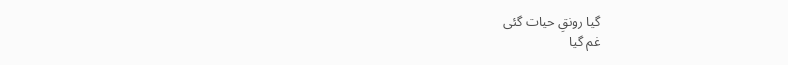گیا رونقِ حیات گئی
غم گیا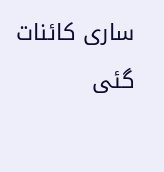ساری کائنات گئی